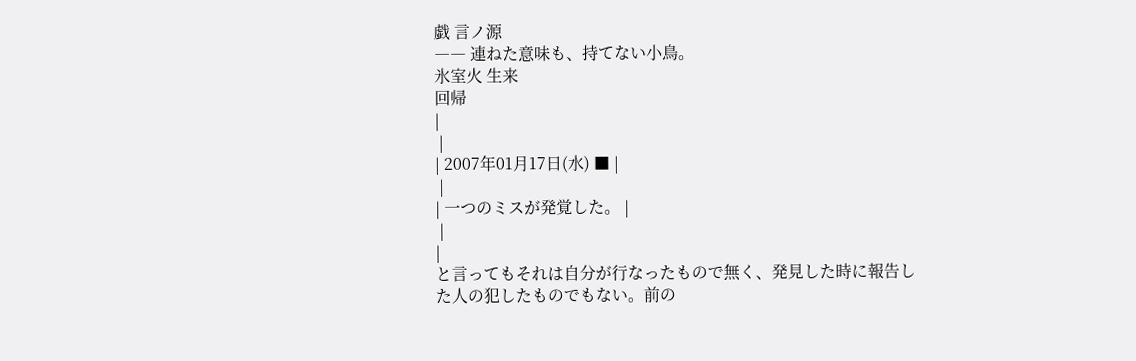戯 言ノ源
―― 連ねた意味も、持てない小鳥。
氷室火 生来
回帰
|
 |
| 2007年01月17日(水) ■ |
 |
| 一つのミスが発覚した。 |
 |
|
と言ってもそれは自分が行なったもので無く、発見した時に報告した人の犯したものでもない。前の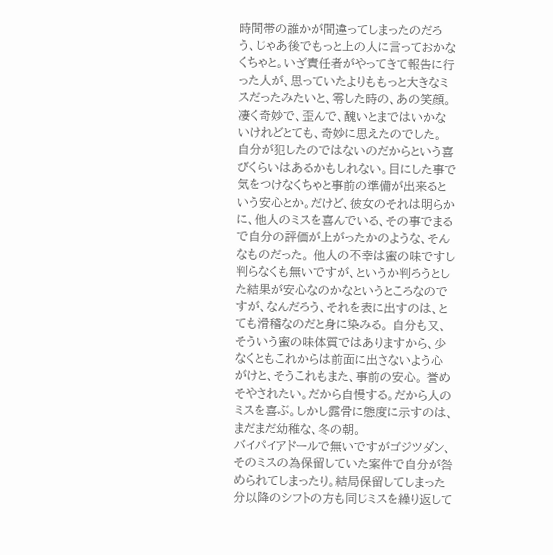時間帯の誰かが間違ってしまったのだろう、じゃあ後でもっと上の人に言っておかなくちゃと。いざ責任者がやってきて報告に行った人が、思っていたよりももっと大きなミスだったみたいと、零した時の、あの笑顔。 凄く奇妙で、歪んで、醜いとまではいかないけれどとても、奇妙に思えたのでした。 自分が犯したのではないのだからという喜びくらいはあるかもしれない。目にした事で気をつけなくちゃと事前の準備が出来るという安心とか。だけど、彼女のそれは明らかに、他人のミスを喜んでいる、その事でまるで自分の評価が上がったかのような、そんなものだった。 他人の不幸は蜜の味ですし判らなくも無いですが、というか判ろうとした結果が安心なのかなというところなのですが、なんだろう、それを表に出すのは、とても滑稽なのだと身に染みる。 自分も又、そういう蜜の味体質ではありますから、少なくともこれからは前面に出さないよう心がけと、そうこれもまた、事前の安心。 誉めそやされたい。だから自慢する。だから人のミスを喜ぶ。しかし露骨に態度に示すのは、まだまだ幼稚な、冬の朝。
バイパイアドールで無いですがゴジツダン、そのミスの為保留していた案件で自分が咎められてしまったり。結局保留してしまった分以降のシフトの方も同じミスを繰り返して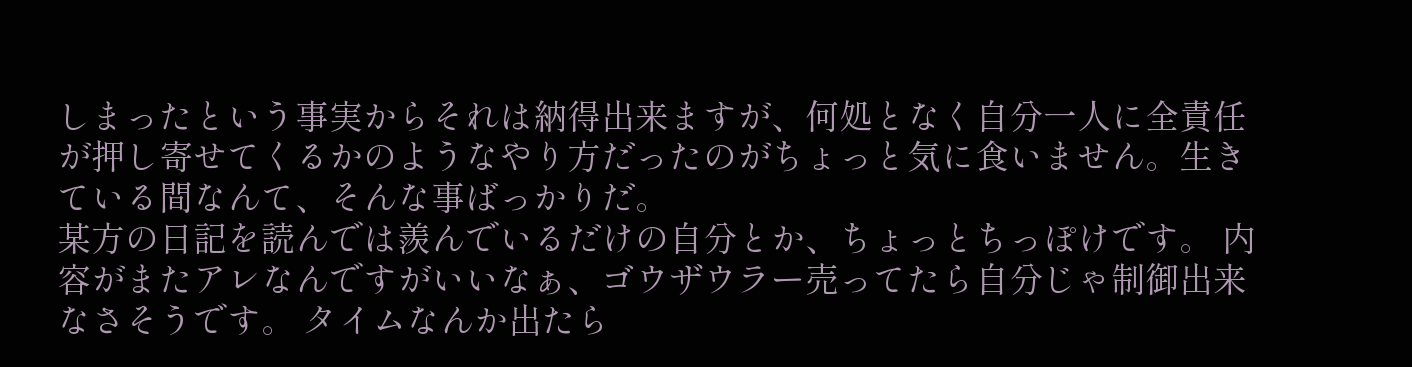しまったという事実からそれは納得出来ますが、何処となく自分一人に全責任が押し寄せてくるかのようなやり方だったのがちょっと気に食いません。生きている間なんて、そんな事ばっかりだ。
某方の日記を読んでは羨んでいるだけの自分とか、ちょっとちっぽけです。 内容がまたアレなんですがいいなぁ、ゴウザウラー売ってたら自分じゃ制御出来なさそうです。 タイムなんか出たら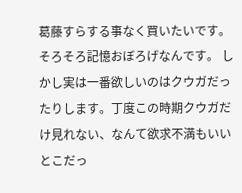葛藤すらする事なく買いたいです。そろそろ記憶おぼろげなんです。 しかし実は一番欲しいのはクウガだったりします。丁度この時期クウガだけ見れない、なんて欲求不満もいいとこだっ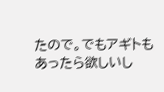たので。でもアギトもあったら欲しいし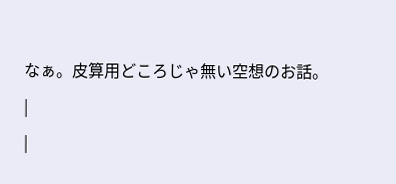なぁ。皮算用どころじゃ無い空想のお話。
|
|